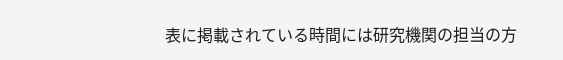表に掲載されている時間には研究機関の担当の方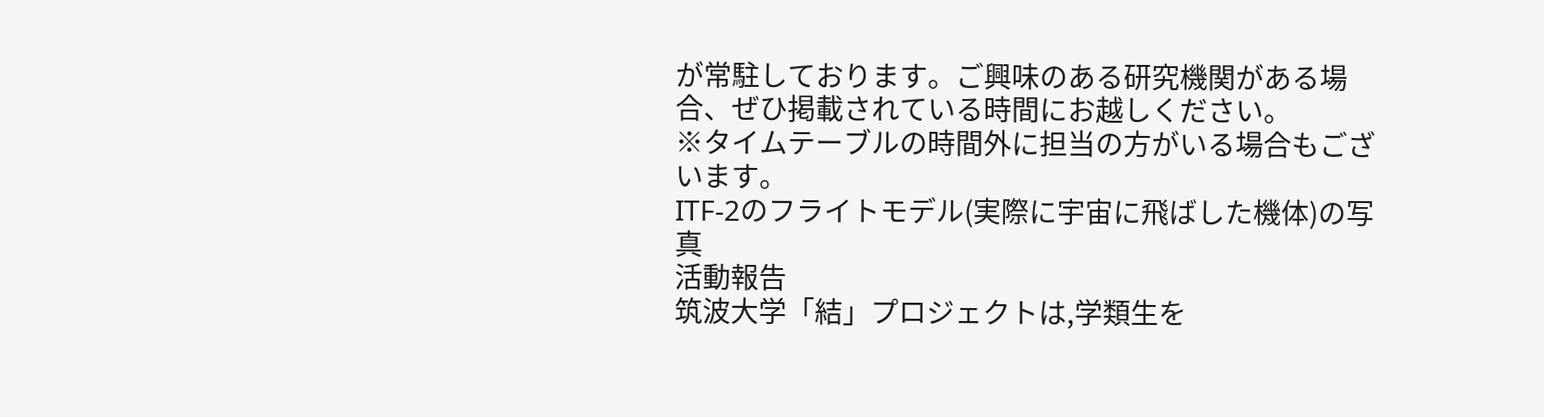が常駐しております。ご興味のある研究機関がある場合、ぜひ掲載されている時間にお越しください。
※タイムテーブルの時間外に担当の方がいる場合もございます。
ITF-2のフライトモデル(実際に宇宙に飛ばした機体)の写真
活動報告
筑波大学「結」プロジェクトは,学類生を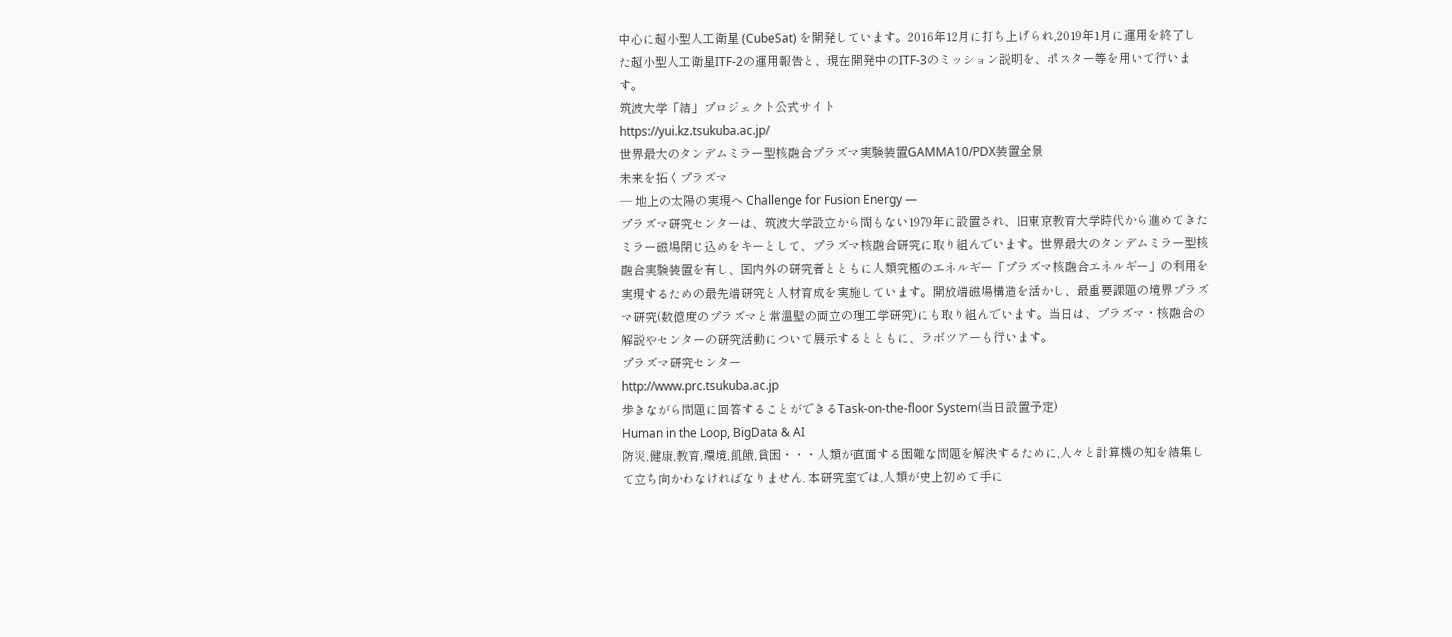中心に超小型人工衛星 (CubeSat) を開発しています。2016年12月に打ち上げられ,2019年1月に運用を終了した超小型人工衛星ITF-2の運用報告と、現在開発中のITF-3のミッション説明を、ポスター等を用いて行います。
筑波大学「結」プロジェクト公式サイト
https://yui.kz.tsukuba.ac.jp/
世界最大のタンデムミラー型核融合プラズマ実験装置GAMMA10/PDX装置全景
未来を拓くプラズマ
― 地上の太陽の実現へ Challenge for Fusion Energy ―
プラズマ研究センターは、筑波大学設立から間もない1979年に設置され、旧東京教育大学時代から進めてきたミラー磁場閉じ込めをキーとして、プラズマ核融合研究に取り組んでいます。世界最大のタンデムミラー型核融合実験装置を有し、国内外の研究者とともに人類究極のエネルギー「プラズマ核融合エネルギー」の利用を実現するための最先端研究と人材育成を実施しています。開放端磁場構造を活かし、最重要課題の境界プラズマ研究(数億度のプラズマと常温壁の両立の理工学研究)にも取り組んでいます。当日は、プラズマ・核融合の解説やセンターの研究活動について展示するとともに、ラボツアーも行います。
プラズマ研究センター
http://www.prc.tsukuba.ac.jp
歩きながら問題に回答することができるTask-on-the-floor System(当日設置予定)
Human in the Loop, BigData & AI
防災,健康,教育,環境,飢餓,貧困・・・人類が直面する困難な問題を解決するために,人々と計算機の知を結集して立ち向かわなければなりません. 本研究室では,人類が史上初めて手に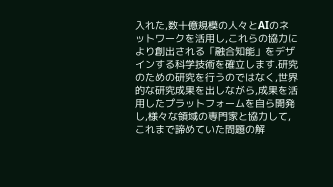入れた,数十億規模の人々とAIのネットワークを活用し,これらの協力により創出される「融合知能」をデザインする科学技術を確立します.研究のための研究を行うのではなく,世界的な研究成果を出しながら,成果を活用したプラットフォームを自ら開発し,様々な領域の専門家と協力して,これまで諦めていた問題の解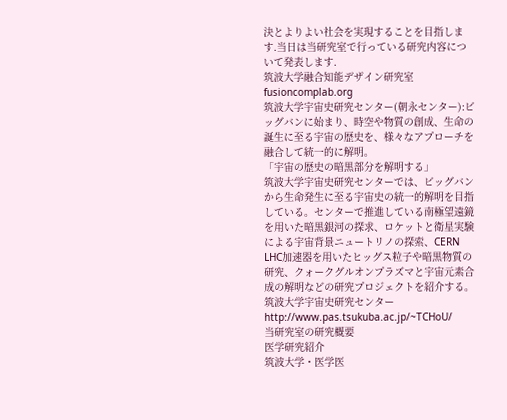決とよりよい社会を実現することを目指します.当日は当研究室で行っている研究内容について発表します.
筑波大学融合知能デザイン研究室
fusioncomplab.org
筑波大学宇宙史研究センター(朝永センター):ビッグバンに始まり、時空や物質の創成、生命の誕生に至る宇宙の歴史を、様々なアプローチを融合して統一的に解明。
「宇宙の歴史の暗黒部分を解明する」
筑波大学宇宙史研究センターでは、ビッグバンから生命発生に至る宇宙史の統一的解明を目指している。センターで推進している南極望遠鏡を用いた暗黒銀河の探求、ロケットと衛星実験による宇宙背景ニュートリノの探索、CERN LHC加速器を用いたヒッグス粒子や暗黒物質の研究、クォークグルオンプラズマと宇宙元素合成の解明などの研究プロジェクトを紹介する。
筑波大学宇宙史研究センター
http://www.pas.tsukuba.ac.jp/~TCHoU/
当研究室の研究概要
医学研究紹介
筑波大学・医学医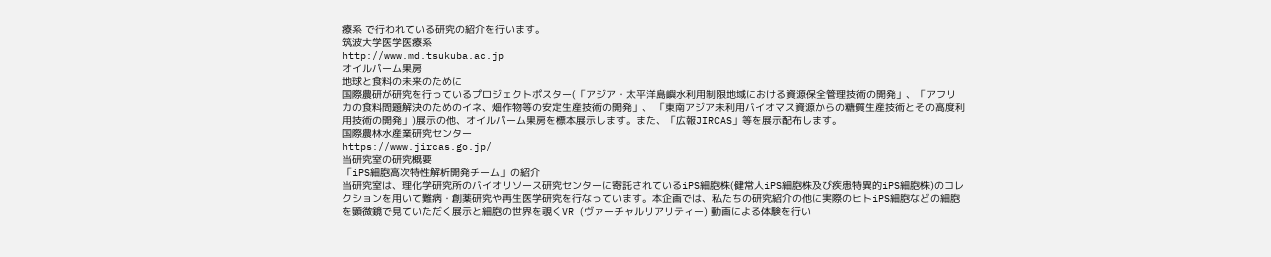療系 で行われている研究の紹介を行います。
筑波大学医学医療系
http://www.md.tsukuba.ac.jp
オイルパーム果房
地球と食料の未来のために
国際農研が研究を行っているプロジェクトポスター(「アジア・太平洋島嶼水利用制限地域における資源保全管理技術の開発」、「アフリカの食料問題解決のためのイネ、畑作物等の安定生産技術の開発」、 「東南アジア未利用バイオマス資源からの糖質生産技術とその高度利用技術の開発」)展示の他、オイルパーム果房を標本展示します。また、「広報JIRCAS」等を展示配布します。
国際農林水産業研究センター
https://www.jircas.go.jp/
当研究室の研究概要
「iPS細胞高次特性解析開発チーム」の紹介
当研究室は、理化学研究所のバイオリソース研究センターに寄託されているiPS細胞株(健常人iPS細胞株及び疾患特異的iPS細胞株)のコレクションを用いて難病・創薬研究や再生医学研究を行なっています。本企画では、私たちの研究紹介の他に実際のヒトiPS細胞などの細胞を顕微鏡で見ていただく展示と細胞の世界を覗くVR (ヴァーチャルリアリティー) 動画による体験を行い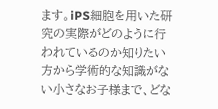ます。iPS細胞を用いた研究の実際がどのように行われているのか知りたい方から学術的な知識がない小さなお子様まで、どな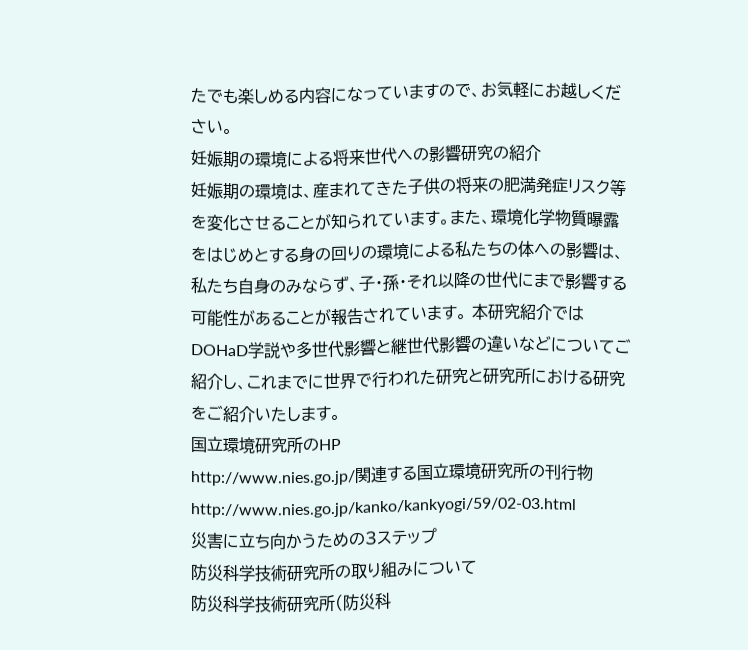たでも楽しめる内容になっていますので、お気軽にお越しください。
妊娠期の環境による将来世代への影響研究の紹介
妊娠期の環境は、産まれてきた子供の将来の肥満発症リスク等を変化させることが知られています。また、環境化学物質曝露をはじめとする身の回りの環境による私たちの体への影響は、私たち自身のみならず、子・孫・それ以降の世代にまで影響する可能性があることが報告されています。 本研究紹介ではDOHaD学説や多世代影響と継世代影響の違いなどについてご紹介し、これまでに世界で行われた研究と研究所における研究をご紹介いたします。
国立環境研究所のHP
http://www.nies.go.jp/関連する国立環境研究所の刊行物
http://www.nies.go.jp/kanko/kankyogi/59/02-03.html
災害に立ち向かうための3ステップ
防災科学技術研究所の取り組みについて
防災科学技術研究所(防災科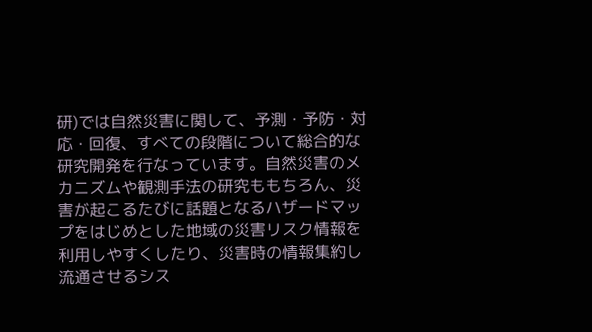研)では自然災害に関して、予測・予防・対応・回復、すべての段階について総合的な研究開発を行なっています。自然災害のメカニズムや観測手法の研究ももちろん、災害が起こるたびに話題となるハザードマップをはじめとした地域の災害リスク情報を利用しやすくしたり、災害時の情報集約し流通させるシス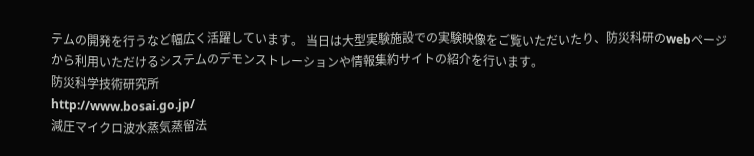テムの開発を行うなど幅広く活躍しています。 当日は大型実験施設での実験映像をご覧いただいたり、防災科研のwebページから利用いただけるシステムのデモンストレーションや情報集約サイトの紹介を行います。
防災科学技術研究所
http://www.bosai.go.jp/
減圧マイクロ波水蒸気蒸留法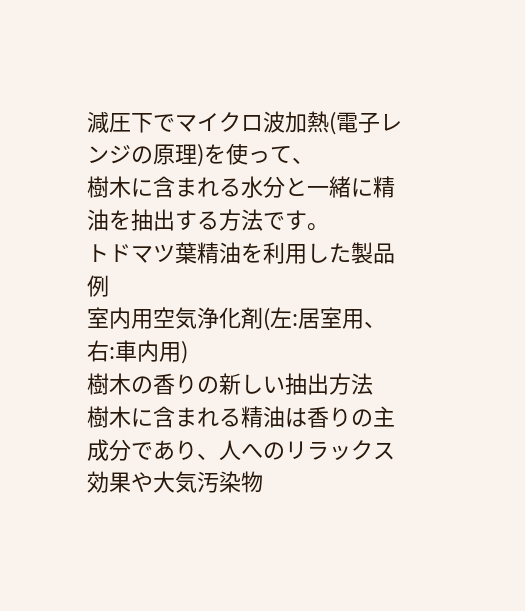減圧下でマイクロ波加熱(電子レンジの原理)を使って、
樹木に含まれる水分と一緒に精油を抽出する方法です。
トドマツ葉精油を利用した製品例
室内用空気浄化剤(左:居室用、右:車内用)
樹木の香りの新しい抽出方法
樹木に含まれる精油は香りの主成分であり、人へのリラックス効果や大気汚染物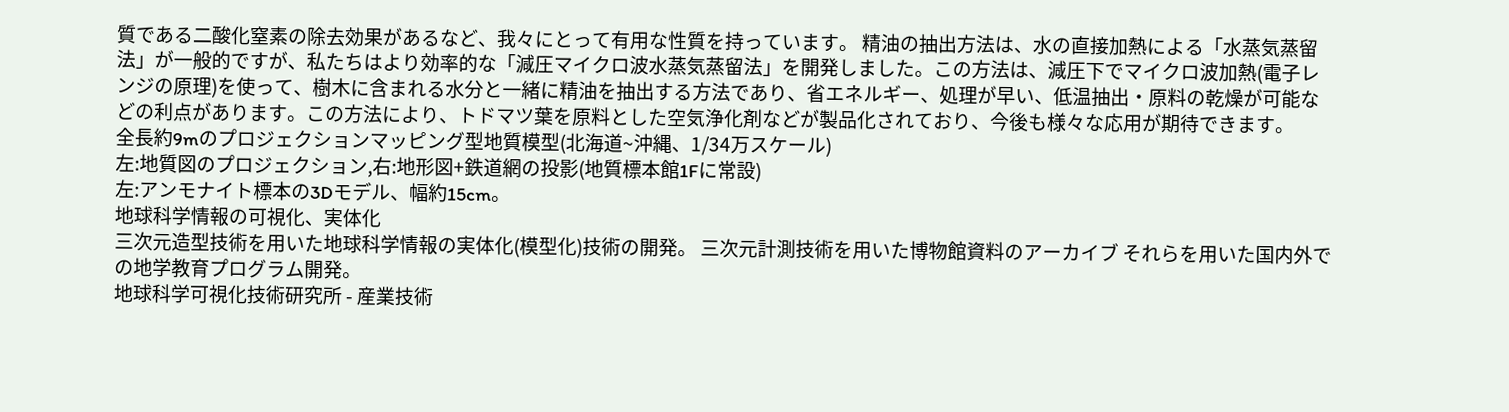質である二酸化窒素の除去効果があるなど、我々にとって有用な性質を持っています。 精油の抽出方法は、水の直接加熱による「水蒸気蒸留法」が一般的ですが、私たちはより効率的な「減圧マイクロ波水蒸気蒸留法」を開発しました。この方法は、減圧下でマイクロ波加熱(電子レンジの原理)を使って、樹木に含まれる水分と一緒に精油を抽出する方法であり、省エネルギー、処理が早い、低温抽出・原料の乾燥が可能などの利点があります。この方法により、トドマツ葉を原料とした空気浄化剤などが製品化されており、今後も様々な応用が期待できます。
全長約9mのプロジェクションマッピング型地質模型(北海道~沖縄、1/34万スケール)
左:地質図のプロジェクション,右:地形図+鉄道網の投影(地質標本館1Fに常設)
左:アンモナイト標本の3Dモデル、幅約15cm。
地球科学情報の可視化、実体化
三次元造型技術を用いた地球科学情報の実体化(模型化)技術の開発。 三次元計測技術を用いた博物館資料のアーカイブ それらを用いた国内外での地学教育プログラム開発。
地球科学可視化技術研究所 - 産業技術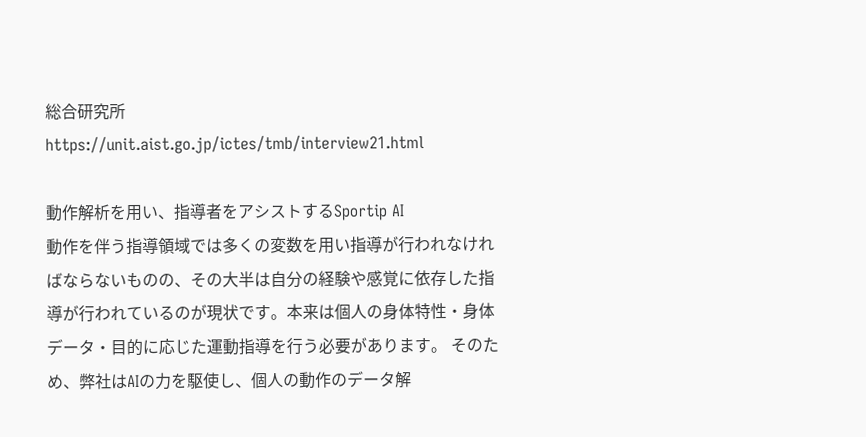総合研究所
https://unit.aist.go.jp/ictes/tmb/interview21.html

動作解析を用い、指導者をアシストするSportip AI
動作を伴う指導領域では多くの変数を用い指導が行われなければならないものの、その大半は自分の経験や感覚に依存した指導が行われているのが現状です。本来は個人の身体特性・身体データ・目的に応じた運動指導を行う必要があります。 そのため、弊社はAIの力を駆使し、個人の動作のデータ解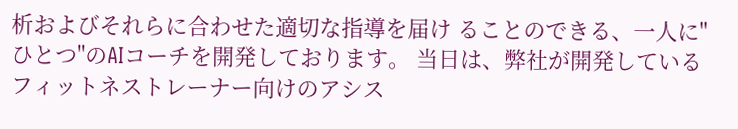析およびそれらに合わせた適切な指導を届け ることのできる、一人に"ひとつ"のAIコーチを開発しております。 当日は、弊社が開発しているフィットネストレーナー向けのアシス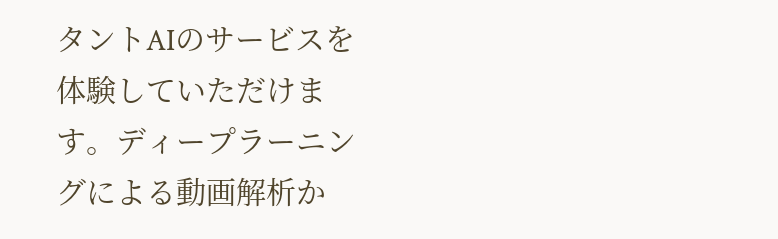タントAIのサービスを体験していただけます。ディープラーニングによる動画解析か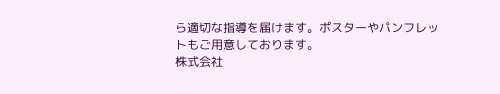ら適切な指導を届けます。ポスターやパンフレットもご用意しております。
株式会社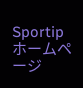Sportipホームページ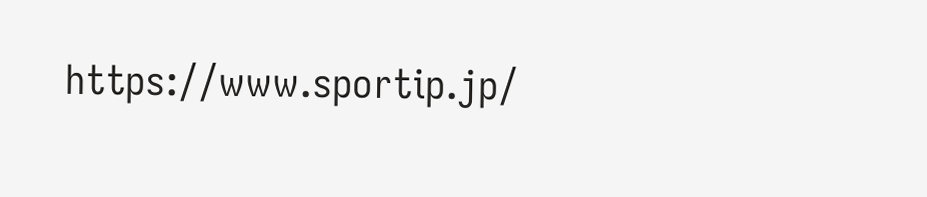https://www.sportip.jp/